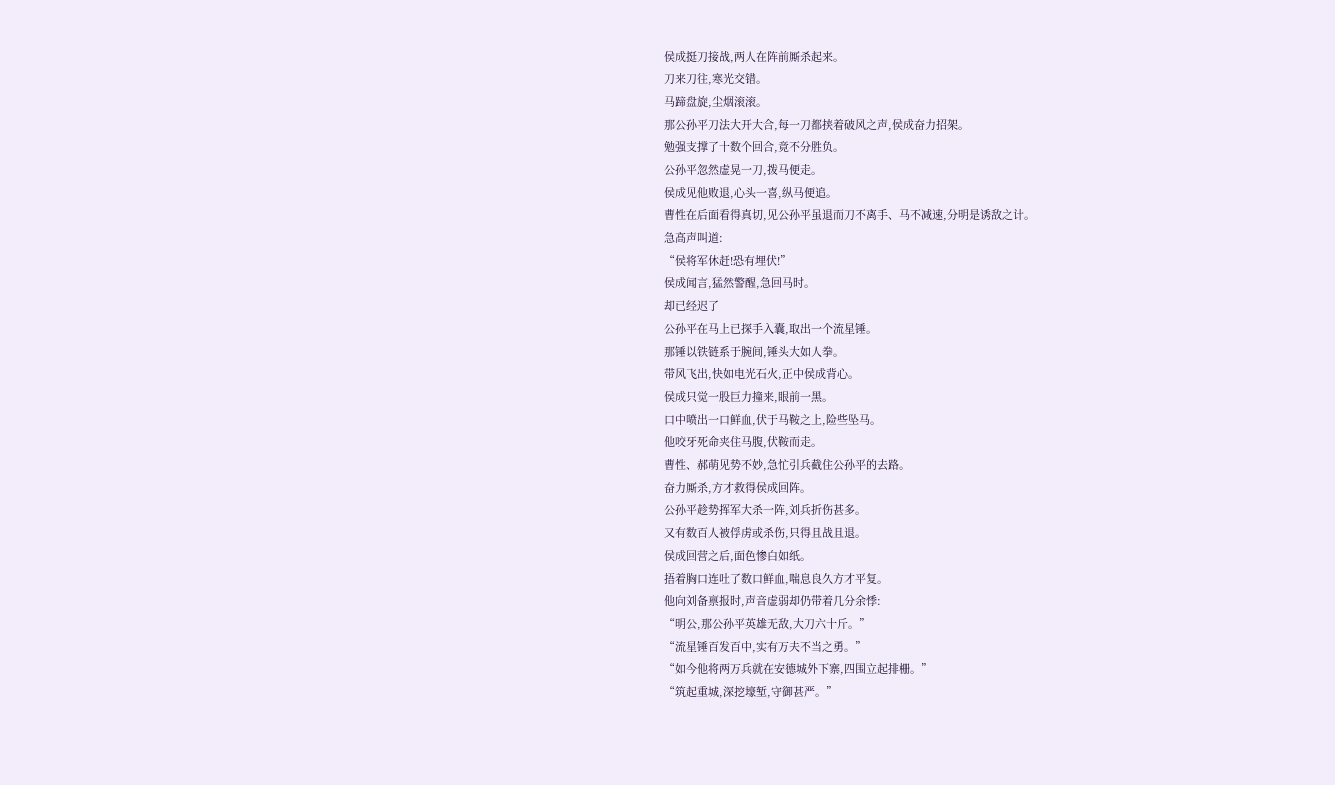侯成挺刀接战,两人在阵前厮杀起来。
刀来刀往,寒光交错。
马蹄盘旋,尘烟滚滚。
那公孙平刀法大开大合,每一刀都挟着破风之声,侯成奋力招架。
勉强支撑了十数个回合,竟不分胜负。
公孙平忽然虚晃一刀,拨马便走。
侯成见他败退,心头一喜,纵马便追。
曹性在后面看得真切,见公孙平虽退而刀不离手、马不减速,分明是诱敌之计。
急高声叫道:
“侯将军休赶!恐有埋伏!”
侯成闻言,猛然警醒,急回马时。
却已经迟了
公孙平在马上已探手入囊,取出一个流星锤。
那锤以铁链系于腕间,锤头大如人拳。
带风飞出,快如电光石火,正中侯成背心。
侯成只觉一股巨力撞来,眼前一黑。
口中喷出一口鲜血,伏于马鞍之上,险些坠马。
他咬牙死命夹住马腹,伏鞍而走。
曹性、郝萌见势不妙,急忙引兵截住公孙平的去路。
奋力厮杀,方才救得侯成回阵。
公孙平趁势挥军大杀一阵,刘兵折伤甚多。
又有数百人被俘虏或杀伤,只得且战且退。
侯成回营之后,面色惨白如纸。
捂着胸口连吐了数口鲜血,喘息良久方才平复。
他向刘备禀报时,声音虚弱却仍带着几分余悸:
“明公,那公孙平英雄无敌,大刀六十斤。”
“流星锤百发百中,实有万夫不当之勇。”
“如今他将两万兵就在安德城外下寨,四围立起排栅。”
“筑起重城,深挖壕堑,守御甚严。”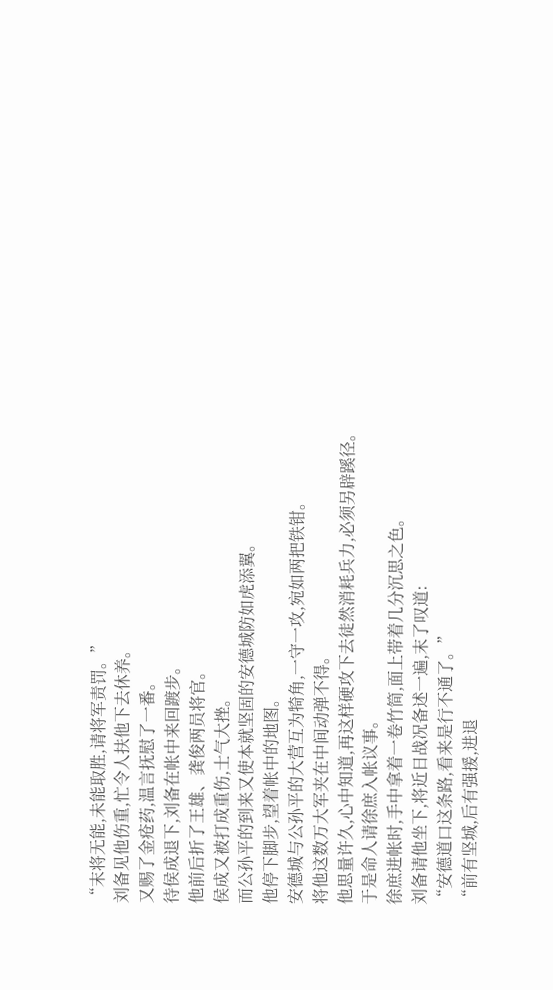“末将无能,未能取胜,请将军责罚。”
刘备见他伤重,忙令人扶他下去休养。
又赐了金疮药,温言抚慰了一番。
待侯成退下,刘备在帐中来回踱步。
他前后折了王雄、龚俊两员将官。
侯成又被打成重伤,士气大挫。
而公孙平的到来又使本就坚固的安德城防如虎添翼。
他停下脚步,望着帐中的地图。
安德城与公孙平的大营互为犄角,一守一攻,宛如两把铁钳。
将他这数万大军夹在中间动弹不得。
他思量许久,心中知道,再这样硬攻下去徒然消耗兵力,必须另辟蹊径。
于是命人请徐庶入帐议事。
徐庶进帐时,手中拿着一卷竹简,面上带着几分沉思之色。
刘备请他坐下,将近日战况备述一遍,末了叹道:
“安德道口这条路,看来是行不通了。”
“前有坚城,后有强援,进退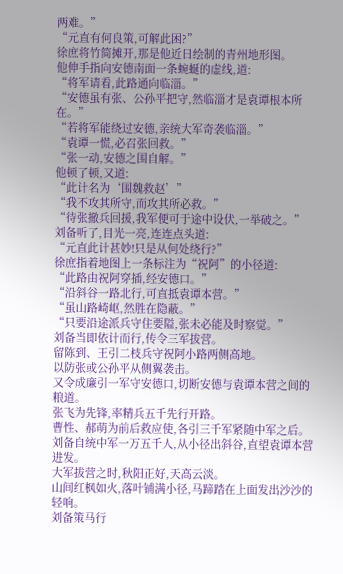两难。”
“元直有何良策,可解此困?”
徐庶将竹简摊开,那是他近日绘制的青州地形图。
他伸手指向安德南面一条蜿蜒的虚线,道:
“将军请看,此路通向临淄。”
“安德虽有张、公孙平把守,然临淄才是袁谭根本所在。”
“若将军能绕过安德,亲统大军奇袭临淄。”
“袁谭一慌,必召张回救。”
“张一动,安德之围自解。”
他顿了顿,又道:
“此计名为‘围魏救赵’”
“我不攻其所守,而攻其所必救。”
“待张撤兵回援,我军便可于途中设伏,一举破之。”
刘备听了,目光一亮,连连点头道:
“元直此计甚妙!只是从何处绕行?”
徐庶指着地图上一条标注为“祝阿”的小径道:
“此路由祝阿穿插,经安德口。”
“沿斜谷一路北行,可直抵袁谭本营。”
“虽山路崎岖,然胜在隐蔽。”
“只要沿途派兵守住要隘,张未必能及时察觉。”
刘备当即依计而行,传令三军拔营。
留陈到、王引二枝兵守祝阿小路两侧高地。
以防张或公孙平从侧翼袭击。
又令成廉引一军守安德口,切断安德与袁谭本营之间的粮道。
张飞为先锋,率精兵五千先行开路。
曹性、郝萌为前后救应使,各引三千军紧随中军之后。
刘备自统中军一万五千人,从小径出斜谷,直望袁谭本营进发。
大军拔营之时,秋阳正好,天高云淡。
山间红枫如火,落叶铺满小径,马蹄踏在上面发出沙沙的轻响。
刘备策马行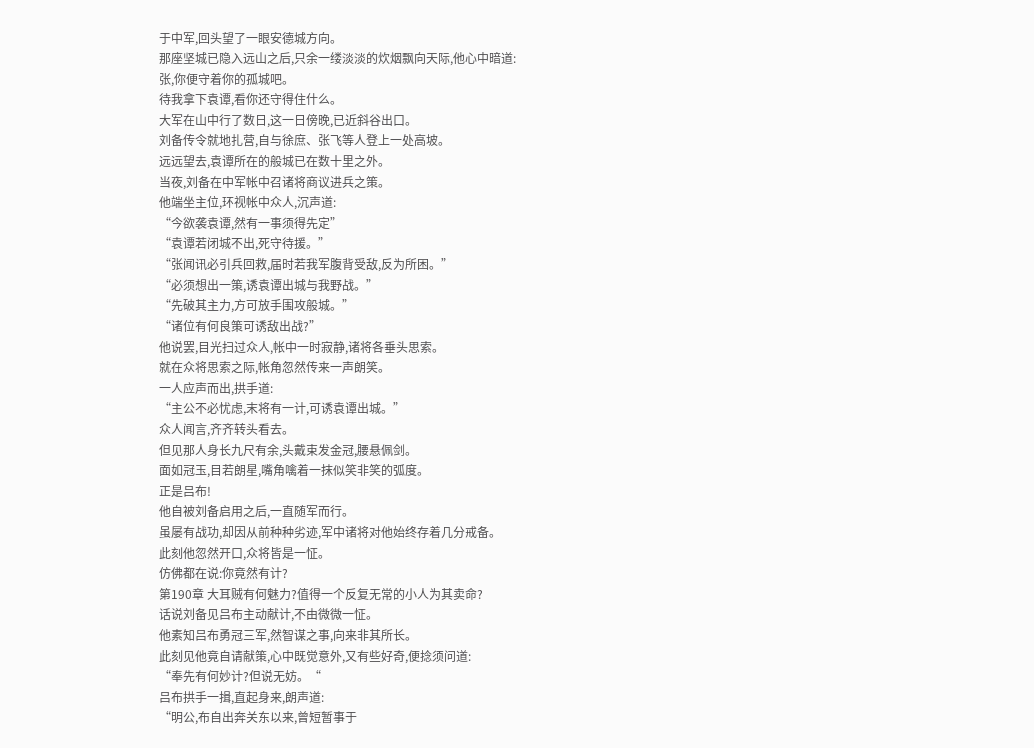于中军,回头望了一眼安德城方向。
那座坚城已隐入远山之后,只余一缕淡淡的炊烟飘向天际,他心中暗道:
张,你便守着你的孤城吧。
待我拿下袁谭,看你还守得住什么。
大军在山中行了数日,这一日傍晚,已近斜谷出口。
刘备传令就地扎营,自与徐庶、张飞等人登上一处高坡。
远远望去,袁谭所在的般城已在数十里之外。
当夜,刘备在中军帐中召诸将商议进兵之策。
他端坐主位,环视帐中众人,沉声道:
“今欲袭袁谭,然有一事须得先定”
“袁谭若闭城不出,死守待援。”
“张闻讯必引兵回救,届时若我军腹背受敌,反为所困。”
“必须想出一策,诱袁谭出城与我野战。”
“先破其主力,方可放手围攻般城。”
“诸位有何良策可诱敌出战?”
他说罢,目光扫过众人,帐中一时寂静,诸将各垂头思索。
就在众将思索之际,帐角忽然传来一声朗笑。
一人应声而出,拱手道:
“主公不必忧虑,末将有一计,可诱袁谭出城。”
众人闻言,齐齐转头看去。
但见那人身长九尺有余,头戴束发金冠,腰悬佩剑。
面如冠玉,目若朗星,嘴角噙着一抹似笑非笑的弧度。
正是吕布!
他自被刘备启用之后,一直随军而行。
虽屡有战功,却因从前种种劣迹,军中诸将对他始终存着几分戒备。
此刻他忽然开口,众将皆是一怔。
仿佛都在说:你竟然有计?
第190章 大耳贼有何魅力?值得一个反复无常的小人为其卖命?
话说刘备见吕布主动献计,不由微微一怔。
他素知吕布勇冠三军,然智谋之事,向来非其所长。
此刻见他竟自请献策,心中既觉意外,又有些好奇,便捻须问道:
“奉先有何妙计?但说无妨。“
吕布拱手一揖,直起身来,朗声道:
“明公,布自出奔关东以来,曾短暂事于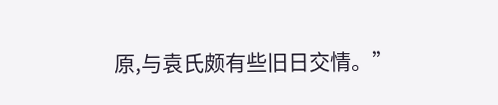原,与袁氏颇有些旧日交情。”